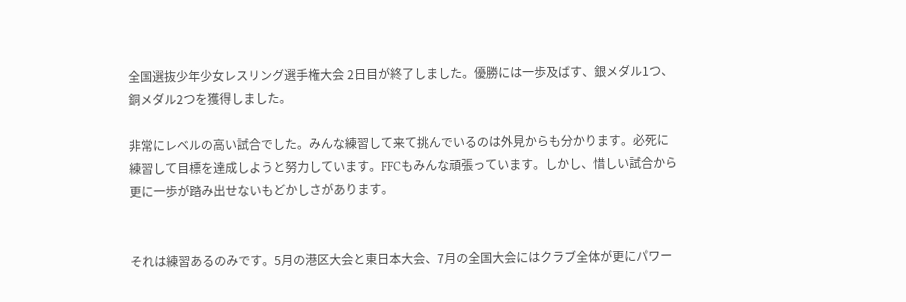全国選抜少年少女レスリング選手権大会 2日目が終了しました。優勝には一歩及ばす、銀メダル1つ、銅メダル2つを獲得しました。

非常にレベルの高い試合でした。みんな練習して来て挑んでいるのは外見からも分かります。必死に練習して目標を達成しようと努力しています。FFCもみんな頑張っています。しかし、惜しい試合から更に一歩が踏み出せないもどかしさがあります。


それは練習あるのみです。5月の港区大会と東日本大会、7月の全国大会にはクラブ全体が更にパワー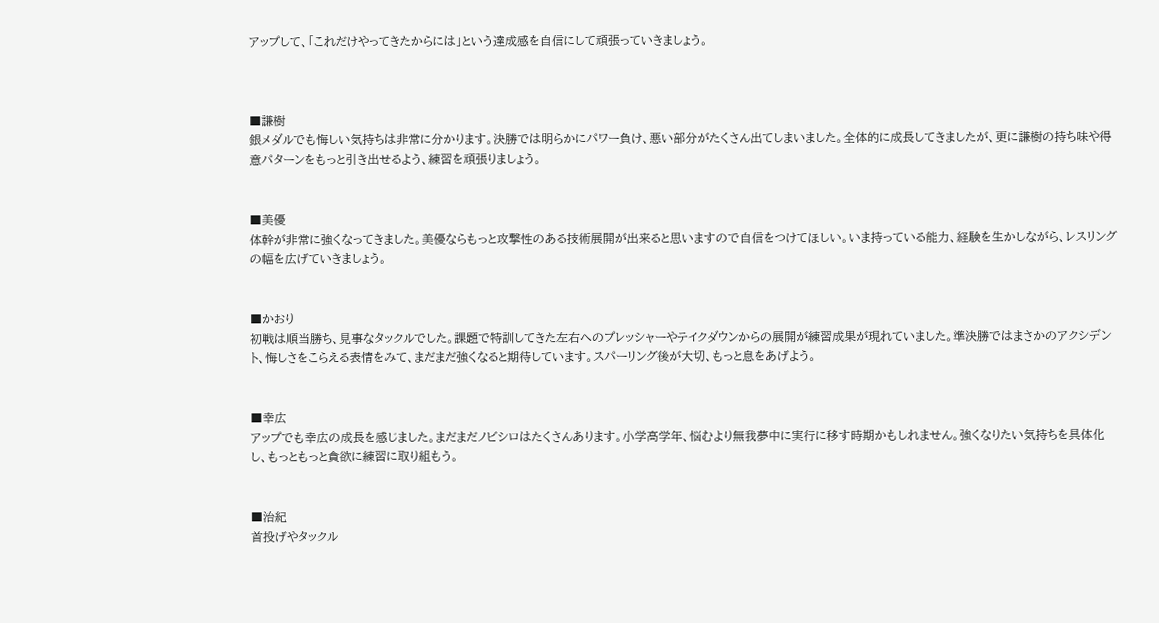アップして、「これだけやってきたからには」という達成感を自信にして頑張っていきましょう。



■謙樹
銀メダルでも悔しい気持ちは非常に分かります。決勝では明らかにパワー負け、悪い部分がたくさん出てしまいました。全体的に成長してきましたが、更に謙樹の持ち味や得意パターンをもっと引き出せるよう、練習を頑張りましょう。


■美優
体幹が非常に強くなってきました。美優ならもっと攻撃性のある技術展開が出来ると思いますので自信をつけてほしい。いま持っている能力、経験を生かしながら、レスリングの幅を広げていきましょう。


■かおり
初戦は順当勝ち、見事なタックルでした。課題で特訓してきた左右へのプレッシャーやテイクダウンからの展開が練習成果が現れていました。準決勝ではまさかのアクシデント、悔しさをこらえる表情をみて、まだまだ強くなると期待しています。スパーリング後が大切、もっと息をあげよう。


■幸広
アップでも幸広の成長を感じました。まだまだノビシロはたくさんあります。小学高学年、悩むより無我夢中に実行に移す時期かもしれません。強くなりたい気持ちを具体化し、もっともっと貪欲に練習に取り組もう。


■治紀
首投げやタックル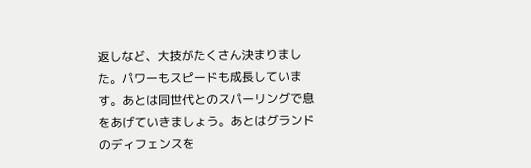返しなど、大技がたくさん決まりました。パワーもスピードも成長しています。あとは同世代とのスパーリングで息をあげていきましょう。あとはグランドのディフェンスを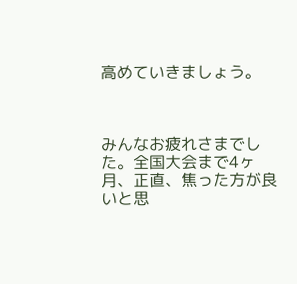高めていきましょう。



みんなお疲れさまでした。全国大会まで4ヶ月、正直、焦った方が良いと思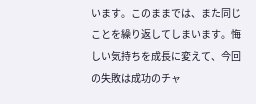います。このままでは、また同じことを繰り返してしまいます。悔しい気持ちを成長に変えて、今回の失敗は成功のチャ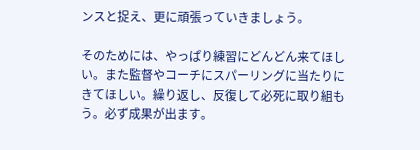ンスと捉え、更に頑張っていきましょう。

そのためには、やっぱり練習にどんどん来てほしい。また監督やコーチにスパーリングに当たりにきてほしい。繰り返し、反復して必死に取り組もう。必ず成果が出ます。